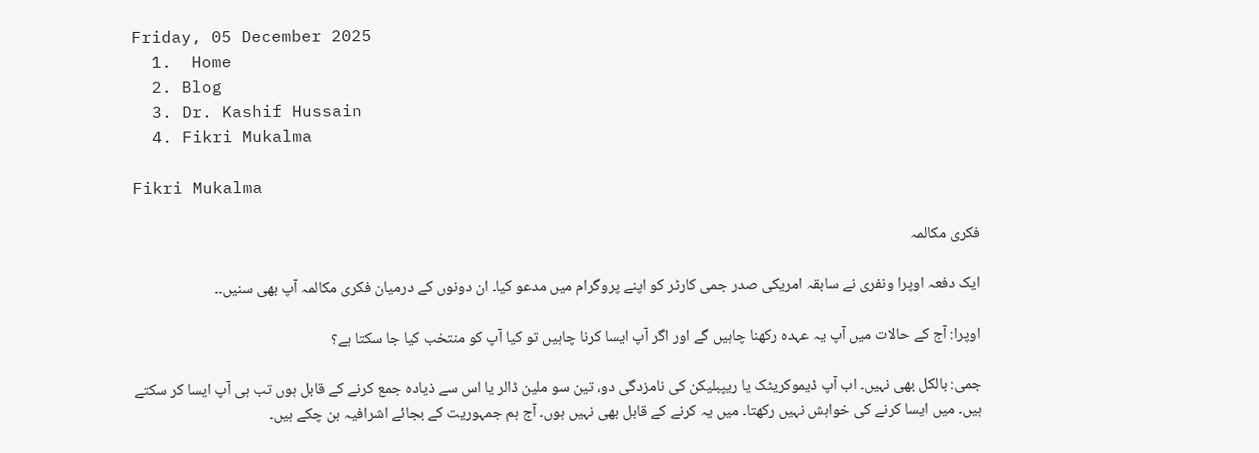Friday, 05 December 2025
  1.  Home
  2. Blog
  3. Dr. Kashif Hussain
  4. Fikri Mukalma

Fikri Mukalma

فکری مکالمہ

ایک دفعہ اوپرا ونفری نے سابقہ امریکی صدر جمی کارٹر کو اپنے پروگرام میں مدعو کیا۔ ان دونوں کے درمیان فکری مکالمہ آپ بھی سنیں۔۔

اوپرا: آج کے حالات میں آپ یہ عہدہ رکھنا چاہیں گے اور اگر آپ ایسا کرنا چاہیں تو کیا آپ کو منتخب کیا جا سکتا ہے؟

جمی: بالکل بھی نہیں۔ اب آپ ڈیموکریٹک یا ریپبلیکن کی نامزدگی دو، تین سو ملین ڈالر یا اس سے ذیادہ جمع کرنے کے قابل ہوں تب ہی آپ ایسا کر سکتے ہیں۔ میں ایسا کرنے کی خواہش نہیں رکھتا۔ میں یہ کرنے کے قابل بھی نہیں ہوں۔ آج ہم جمہوریت کے بجائے اشرافیہ بن چکے ہیں۔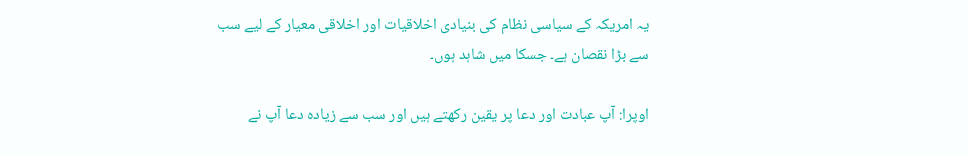یہ امریکہ کے سیاسی نظام کی بنیادی اخلاقیات اور اخلاقی معیار کے لیے سب سے بڑا نقصان ہے۔ جسکا میں شاہد ہوں۔

اوپرا: آپ عبادت اور دعا پر یقین رکھتے ہیں اور سب سے زیادہ دعا آپ نے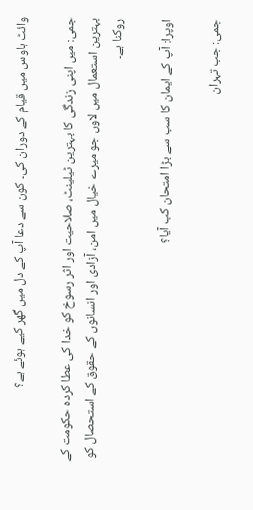وائٹ ہاوس میں قیام کے دوران کی۔ کون سے دعا آپ کے دل میں گھر کیے ہوئے ہے؟

جمی: میں اپنی زندگی کا بہترین ٹیلینٹ، صلاحیت اور اثر رسوخ کو خدا کی عطا کردہ حکومت کے بہترین استعمال میں لاوں جو میرے خیال میں امن، آزادی اور انسانوں کے حقوق کے استحصال کو روکنا ہے۔

اوپرا: آپ کے ایمان کا سب سے بڑا امتحان کب آیا؟

جمی: جب تہران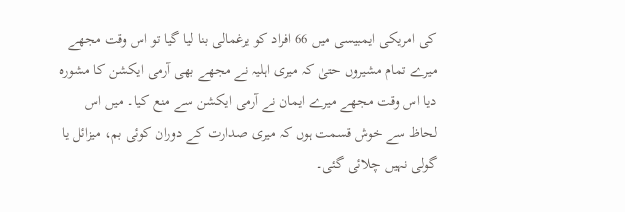کی امریکی ایمبیسی میں 66 افراد کو یرغمالی بنا لیا گیا تو اس وقت مجھے میرے تمام مشیروں حتیٰ کہ میری اہلیہ نے مجھے بھی آرمی ایکشن کا مشورہ دیا اس وقت مجھے میرے ایمان نے آرمی ایکشن سے منع کیا۔ میں اس لحاظ سے خوش قسمت ہوں کہ میری صدارت کے دوران کوئی بم، میزائل یا گولی نہیں چلائی گئی۔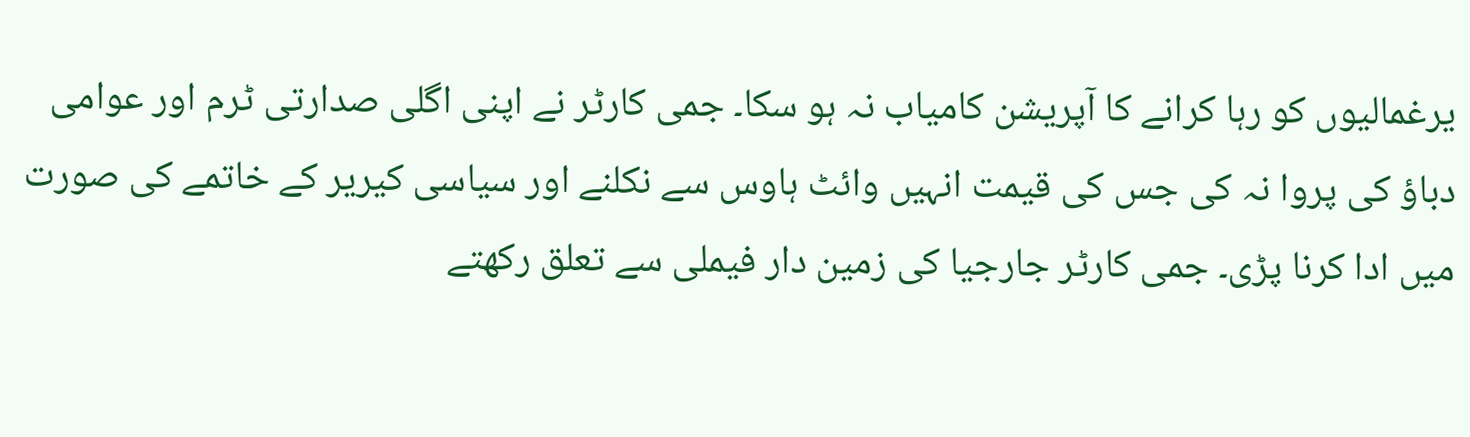یرغمالیوں کو رہا کرانے کا آپریشن کامیاب نہ ہو سکا۔ جمی کارٹر نے اپنی اگلی صدارتی ٹرم اور عوامی دباؤ کی پروا نہ کی جس کی قیمت انہیں وائٹ ہاوس سے نکلنے اور سیاسی کیریر کے خاتمے کی صورت میں ادا کرنا پڑی۔ جمی کارٹر جارجیا کی زمین دار فیملی سے تعلق رکھتے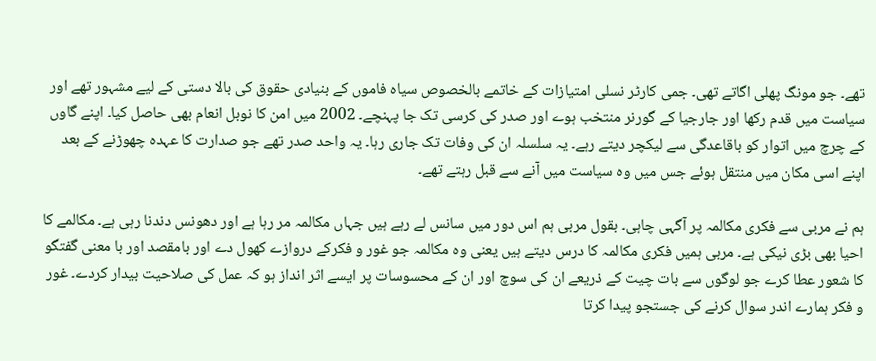تھے۔ جو مونگ پھلی اگاتے تھی۔ جمی کارٹر نسلی امتیازات کے خاتمے بالخصوص سیاہ فاموں کے بنیادی حقوق کی بالا دستی کے لیے مشہور تھے اور سیاست میں قدم رکھا اور جارجیا کے گورنر منتخب ہوے اور صدر کی کرسی تک جا پہنچے۔ 2002 میں امن کا نوبل انعام بھی حاصل کیا۔ اپنے گاوں کے چرچ میں اتوار کو باقاعدگی سے لیکچر دیتے رہے۔ یہ سلسلہ ان کی وفات تک جاری رہا۔ یہ واحد صدر تھے جو صدارت کا عہدہ چھوڑنے کے بعد اپنے اسی مکان میں منتقل ہوئے جس میں وہ سیاست میں آنے سے قبل رہتے تھے۔

ہم نے مربی سے فکری مکالمہ پر آگہی چاہی۔ بقول مربی ہم اس دور میں سانس لے رہے ہیں جہاں مکالمہ مر رہا ہے اور دھونس دندنا رہی ہے۔ مکالمے کا احیا بھی بڑی نیکی ہے۔ مربی ہمیں فکری مکالمہ کا درس دیتے ہیں یعنی وہ مکالمہ جو غور و فکرکے دروازے کھول دے اور بامقصد اور با معنی گفتگو کا شعور عطا کرے جو لوگوں سے بات چیت کے ذریعے ان کی سوچ اور ان کے محسوسات پر ایسے اثر انداز ہو کہ عمل کی صلاحیت بیدار کردے۔ غور و فکر ہمارے اندر سوال کرنے کی جستجو پیدا کرتا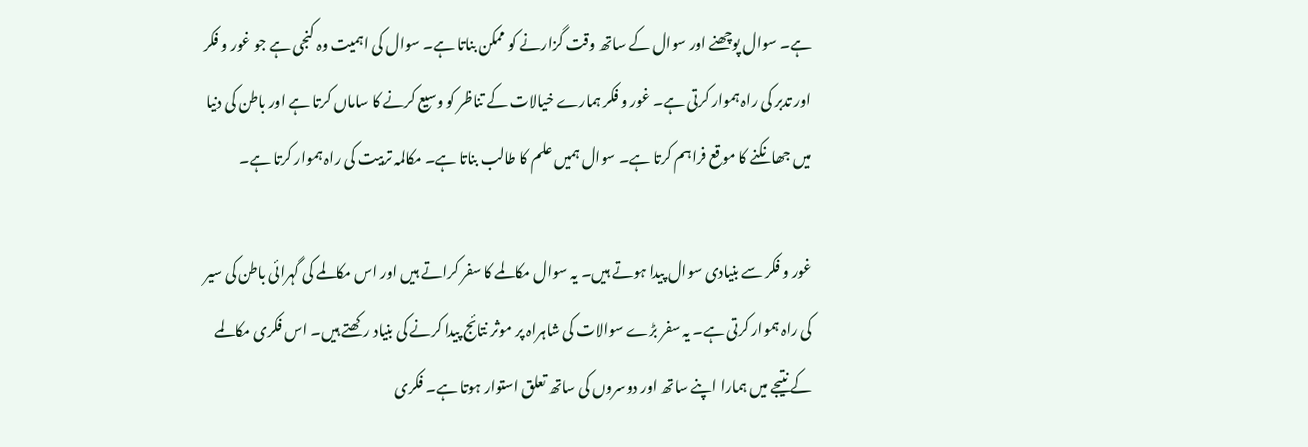ہے۔ سوال پوچھنے اور سوال کے ساتھ وقت گزارنے کو ممکن بناتا ہے۔ سوال کی اہمیت وہ کنجی ہے جو غور و فکر اور تدبر کی راہ ہموار کرتی ہے۔ غور و فکر ہمارے خیالات کے تناظر کو وسیع کرنے کا ساماں کرتا ہے اور باطن کی دنیا میں جھانکنے کا موقع فراہم کرتا ہے۔ سوال ہمیں علم کا طالب بناتا ہے۔ مکالمہ تربیت کی راہ ہموار کرتا ہے۔

غور و فکر سے بنیادی سوال پیدا ہوتے ہیں۔ یہ سوال مکالمے کا سفر کراتے ہیں اور اس مکالمے کی گہرائی باطن کی سیر کی راہ ہموار کرتی ہے۔ یہ سفر بڑے سوالات کی شاہراہ پر موثر نتائج پیدا کرنے کی بنیاد رکھتے ہیں۔ اس فکری مکالمے کے نتیجے میں ہمارا اپنے ساتھ اور دوسروں کی ساتھ تعلق استوار ہوتا ہے۔ فکری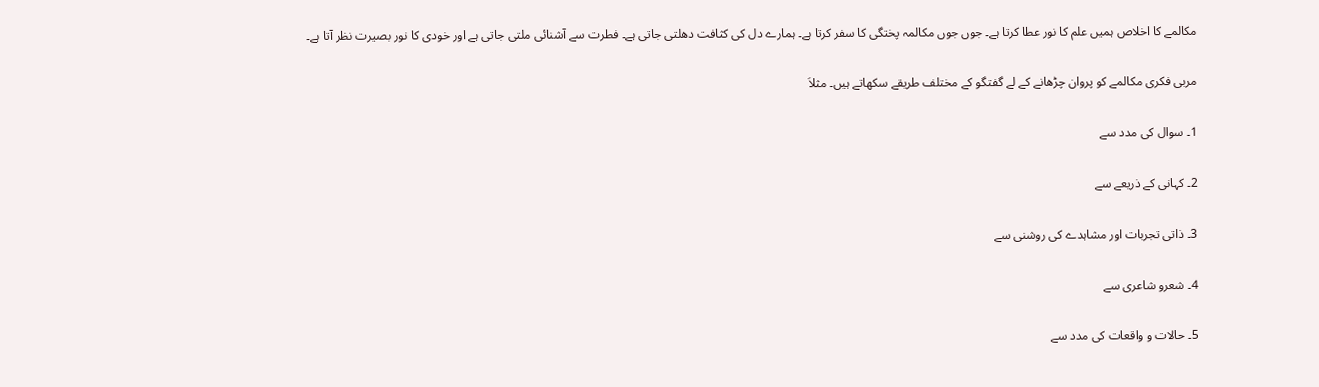مکالمے کا اخلاص ہمیں علم کا نور عطا کرتا ہے۔ جوں جوں مکالمہ پختگی کا سفر کرتا ہے۔ ہمارے دل کی کثافت دھلتی جاتی ہے۔ فطرت سے آشنائی ملتی جاتی ہے اور خودی کا نور بصیرت نظر آتا ہے۔

مربی فکری مکالمے کو پروان چڑھانے کے لے گفتگو کے مختلف طریقے سکھاتے ہیں۔ مثلاَ

1۔ سوال کی مدد سے

2۔ کہانی کے ذریعے سے

3۔ ذاتی تجربات اور مشاہدے کی روشنی سے

4۔ شعرو شاعری سے

5۔ حالات و واقعات کی مدد سے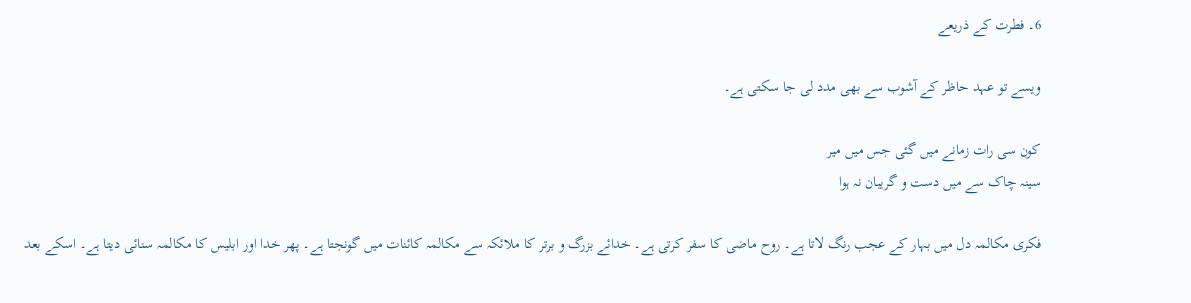6۔ فطرت کے ذریعے

ویسے تو عہد حاظر کے آشوب سے بھی مدد لی جا سکتی ہے۔

کون سی رات زمانے میں گئی جس میں میر
سینہ چاک سے میں دست و گریبان نہ ہوا

فکری مکالمہ دل میں بہار کے عجب رنگ لاتا ہے۔ روح ماضی کا سفر کرتی ہے۔ خدائے بزرگ و برتر کا ملائکہ سے مکالمہ کائنات میں گونجتا ہے۔ پھر خدا اور ابلیس کا مکالمہ سنائی دیتا ہے۔ اسکے بعد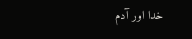خدا اور آدم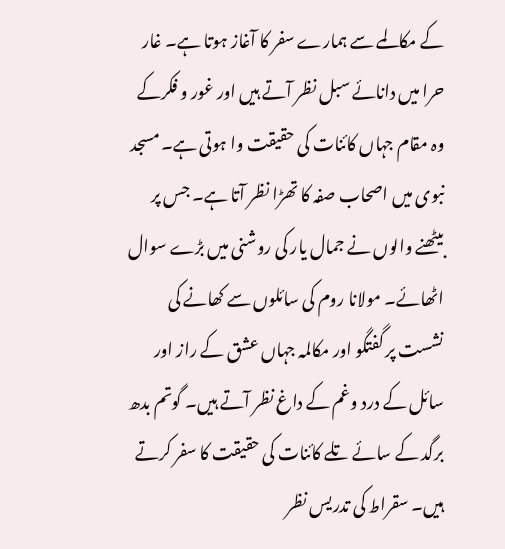کے مکالمے سے ہمارے سفر کا آغاز ہوتا ہے۔ غار حرا میں دانائے سبل نظر آتے ہیں اور غور و فکرکے وہ مقام جہاں کائنات کی حقیقت وا ہوتی ہے۔ مسجد نبوی میں اصحاب صفہ کا تھڑا نظر آتا ہے۔ جس پر بیٹھنے والوں نے جمال یار کی روشنی میں بڑے سوال اٹھائے۔ مولانا روم کی سائلوں سے کھانے کی نشست پر گفتگو اور مکالمہ جہاں عشق کے راز اور سائل کے درد وغم کے داغ نظر آتے ہیں۔ گوتم بدھ برگد کے سائے تلے کائنات کی حقیقت کا سفر کرتے ہیں۔ سقراط کی تدریس نظر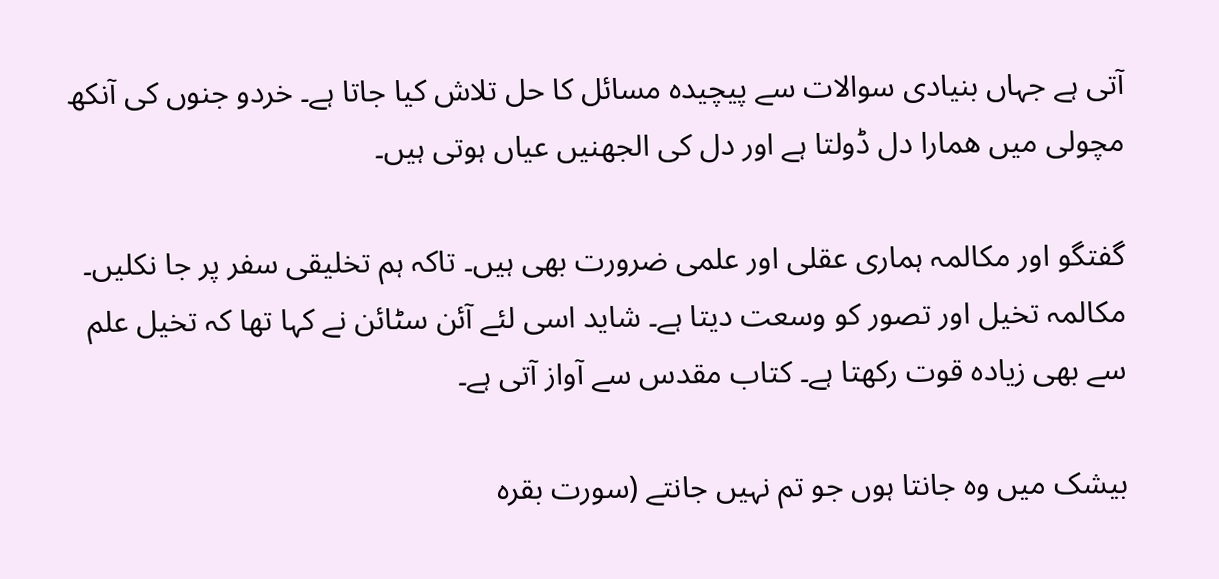آتی ہے جہاں بنیادی سوالات سے پیچیدہ مسائل کا حل تلاش کیا جاتا ہے۔ خردو جنوں کی آنکھ مچولی میں ھمارا دل ڈولتا ہے اور دل کی الجھنیں عیاں ہوتی ہیں۔

گفتگو اور مکالمہ ہماری عقلی اور علمی ضرورت بھی ہیں۔ تاکہ ہم تخلیقی سفر پر جا نکلیں۔ مکالمہ تخیل اور تصور کو وسعت دیتا ہے۔ شاید اسی لئے آئن سٹائن نے کہا تھا کہ تخیل علم سے بھی زیادہ قوت رکھتا ہے۔ کتاب مقدس سے آواز آتی ہے۔

بیشک میں وہ جانتا ہوں جو تم نہیں جانتے (سورت بقرہ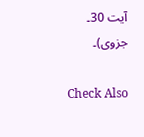آیت 30۔ جزوی)۔

Check Also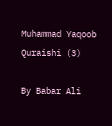Muhammad Yaqoob Quraishi (3)

By Babar Ali